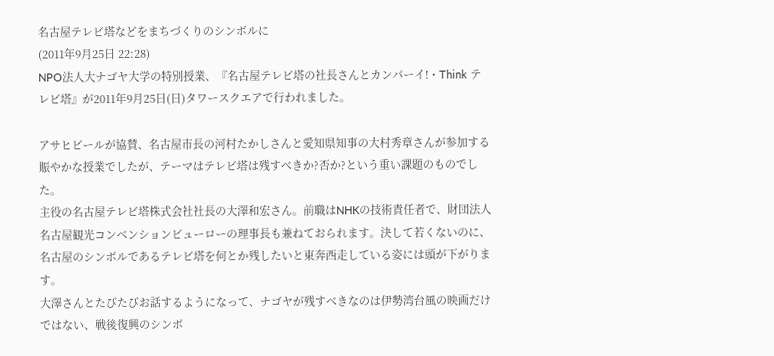名古屋テレビ塔などをまちづくりのシンボルに
(2011年9月25日 22:28)
NPO法人大ナゴヤ大学の特別授業、『名古屋テレビ塔の社長さんとカンパーイ!・Think テレビ塔』が2011年9月25日(日)タワースクエアで行われました。

アサヒビールが協賛、名古屋市長の河村たかしさんと愛知県知事の大村秀章さんが参加する賑やかな授業でしたが、テーマはテレビ塔は残すべきか?否か?という重い課題のものでした。
主役の名古屋テレビ塔株式会社社長の大澤和宏さん。前職はNHKの技術責任者で、財団法人名古屋観光コンベンションビューローの理事長も兼ねておられます。決して若くないのに、名古屋のシンボルであるテレビ塔を何とか残したいと東奔西走している姿には頭が下がります。
大澤さんとたびたびお話するようになって、ナゴヤが残すべきなのは伊勢湾台風の映画だけではない、戦後復興のシンボ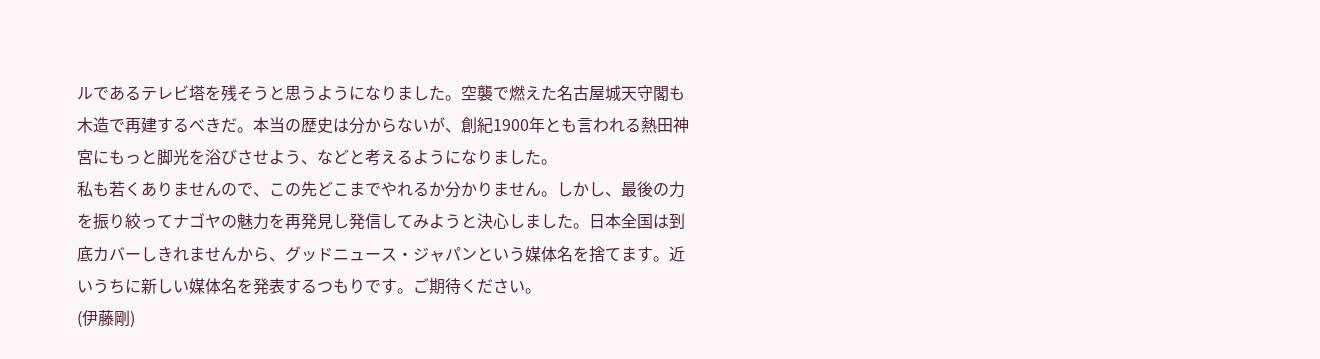ルであるテレビ塔を残そうと思うようになりました。空襲で燃えた名古屋城天守閣も木造で再建するべきだ。本当の歴史は分からないが、創紀1900年とも言われる熱田神宮にもっと脚光を浴びさせよう、などと考えるようになりました。
私も若くありませんので、この先どこまでやれるか分かりません。しかし、最後の力を振り絞ってナゴヤの魅力を再発見し発信してみようと決心しました。日本全国は到底カバーしきれませんから、グッドニュース・ジャパンという媒体名を捨てます。近いうちに新しい媒体名を発表するつもりです。ご期待ください。
(伊藤剛)